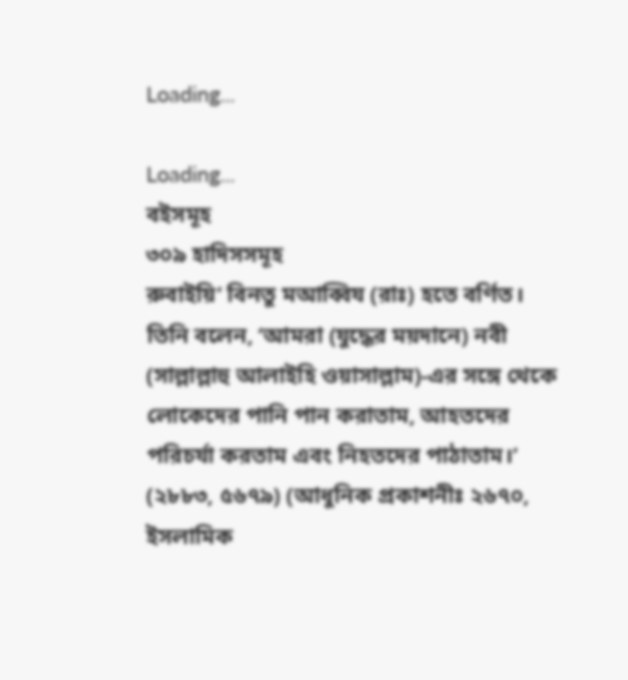Loading...

Loading...
বইসমূহ
৩০৯ হাদিসসমূহ
রুবাইয়ি‘ বিনতু মআব্বিয (রাঃ) হতে বর্ণিত। তিনি বলেন, ‘আমরা (যুদ্ধের ময়দানে) নবী (সাল্লাল্লাহু আলাইহি ওয়াসাল্লাম)-এর সঙ্গে থেকে লোকেদের পানি পান করাতাম, আহতদের পরিচর্যা করতাম এবং নিহতদের পাঠাতাম।’ (২৮৮৩, ৫৬৭৯) (আধুনিক প্রকাশনীঃ ২৬৭০, ইসলামিক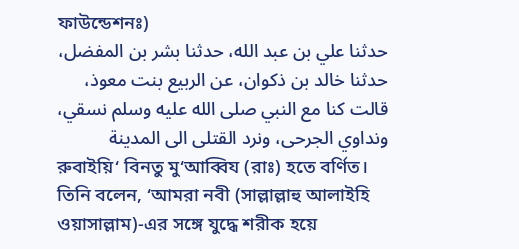ফাউন্ডেশনঃ)
حدثنا علي بن عبد الله، حدثنا بشر بن المفضل، حدثنا خالد بن ذكوان، عن الربيع بنت معوذ، قالت كنا مع النبي صلى الله عليه وسلم نسقي، ونداوي الجرحى، ونرد القتلى الى المدينة
রুবাইয়ি‘ বিনতু মু‘আব্বিয (রাঃ) হতে বর্ণিত। তিনি বলেন, ‘আমরা নবী (সাল্লাল্লাহু আলাইহি ওয়াসাল্লাম)-এর সঙ্গে যুদ্ধে শরীক হয়ে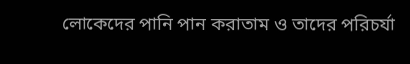লোকেদের পানি পান করাতাম ও তাদের পরিচর্যা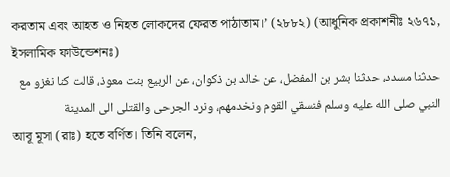করতাম এবং আহত ও নিহত লোকদের ফেরত পাঠাতাম।’ (২৮৮২) (আধুনিক প্রকাশনীঃ ২৬৭১, ইসলামিক ফাউন্ডেশনঃ)
حدثنا مسدد، حدثنا بشر بن المفضل، عن خالد بن ذكوان، عن الربيع بنت معوذ، قالت كنا نغزو مع النبي صلى الله عليه وسلم فنسقي القوم ونخدمهم، ونرد الجرحى والقتلى الى المدينة
আবূ মূসা (রাঃ) হতে বর্ণিত। তিনি বলেন,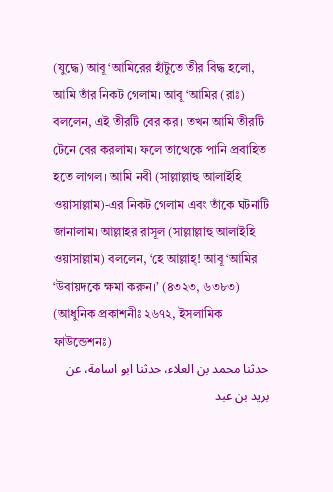(যুদ্ধে) আবূ ‘আমিরের হাঁটুতে তীর বিদ্ধ হলো, আমি তাঁর নিকট গেলাম। আবূ ‘আমির (রাঃ) বললেন, এই তীরটি বের কর। তখন আমি তীরটি টেনে বের করলাম। ফলে তাত্থেকে পানি প্রবাহিত হতে লাগল। আমি নবী (সাল্লাল্লাহু আলাইহি ওয়াসাল্লাম)-এর নিকট গেলাম এবং তাঁকে ঘটনাটি জানালাম। আল্লাহর রাসূল (সাল্লাল্লাহু আলাইহি ওয়াসাল্লাম) বললেন, ‘হে আল্লাহ্! আবূ ‘আমির ‘উবায়দকে ক্ষমা করুন।’ (৪৩২৩, ৬৩৮৩) (আধুনিক প্রকাশনীঃ ২৬৭২, ইসলামিক ফাউন্ডেশনঃ)
حدثنا محمد بن العلاء، حدثنا ابو اسامة، عن بريد بن عبد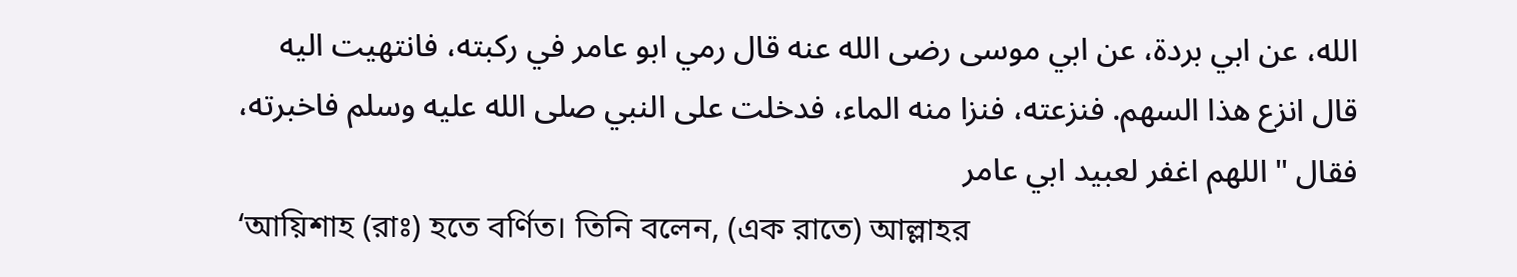الله، عن ابي بردة، عن ابي موسى رضى الله عنه قال رمي ابو عامر في ركبته، فانتهيت اليه قال انزع هذا السهم. فنزعته، فنزا منه الماء، فدخلت على النبي صلى الله عليه وسلم فاخبرته، فقال " اللهم اغفر لعبيد ابي عامر
‘আয়িশাহ (রাঃ) হতে বর্ণিত। তিনি বলেন, (এক রাতে) আল্লাহর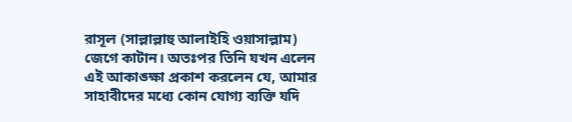রাসূল (সাল্লাল্লাহু আলাইহি ওয়াসাল্লাম) জেগে কাটান। অতঃপর তিনি যখন এলেন এই আকাঙ্ক্ষা প্রকাশ করলেন যে, আমার সাহাবীদের মধ্যে কোন যোগ্য ব্যক্তি যদি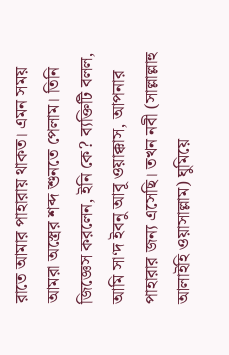রাতে আমার পাহারায় থাকত। এমন সময় আমরা অস্ত্রের শব্দ শুনতে পেলাম। তিনি জিজ্ঞেস করলেন, ইনি কে? ব্যক্তিটি বলল, আমি সা‘দ ইবনু আবূ ওয়াক্কাস, আপনার পাহারার জন্য এসেছি। তখন নবী (সাল্লাল্লাহু আলাইহি ওয়াসাল্লাম) ঘুমিয়ে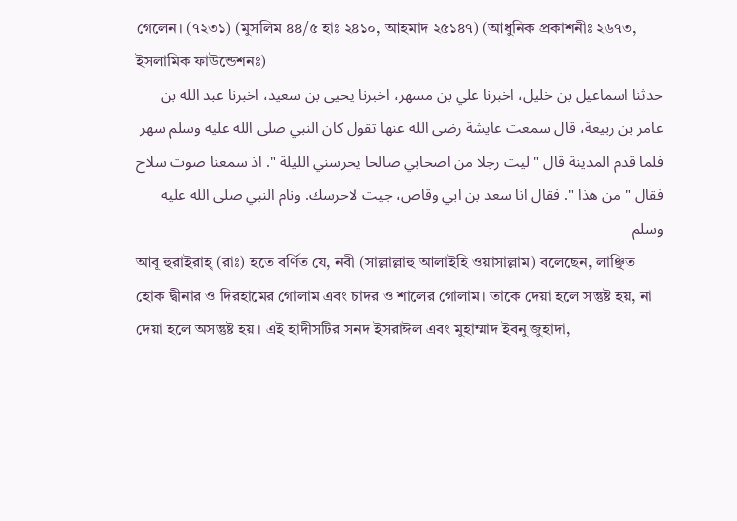গেলেন। (৭২৩১) (মুসলিম ৪৪/৫ হাঃ ২৪১০, আহমাদ ২৫১৪৭) (আধুনিক প্রকাশনীঃ ২৬৭৩, ইসলামিক ফাউন্ডেশনঃ)
حدثنا اسماعيل بن خليل، اخبرنا علي بن مسهر، اخبرنا يحيى بن سعيد، اخبرنا عبد الله بن عامر بن ربيعة، قال سمعت عايشة رضى الله عنها تقول كان النبي صلى الله عليه وسلم سهر فلما قدم المدينة قال " ليت رجلا من اصحابي صالحا يحرسني الليلة ". اذ سمعنا صوت سلاح فقال " من هذا ". فقال انا سعد بن ابي وقاص، جيت لاحرسك. ونام النبي صلى الله عليه وسلم
আবূ হুরাইরাহ্ (রাঃ) হতে বর্ণিত যে, নবী (সাল্লাল্লাহু আলাইহি ওয়াসাল্লাম) বলেছেন, লাঞ্ছিত হোক দ্বীনার ও দিরহামের গোলাম এবং চাদর ও শালের গোলাম। তাকে দেয়া হলে সন্তুষ্ট হয়, না দেয়া হলে অসন্তুষ্ট হয়। এই হাদীসটির সনদ ইসরাঈল এবং মুহাম্মাদ ইবনু জুহাদা,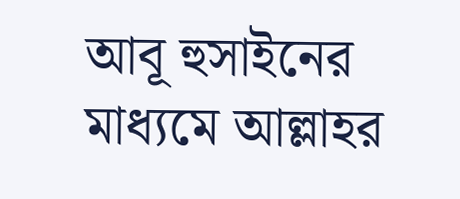আবূ হুসাইনের মাধ্যমে আল্লাহর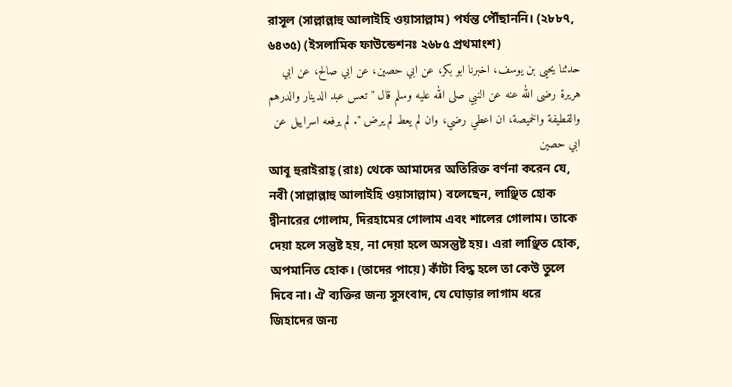রাসূল (সাল্লাল্লাহু আলাইহি ওয়াসাল্লাম) পর্যন্ত পৌঁছাননি। (২৮৮৭, ৬৪৩৫) (ইসলামিক ফাউন্ডেশনঃ ২৬৮৫ প্রথমাংশ)
حدثنا يحيى بن يوسف، اخبرنا ابو بكر، عن ابي حصين، عن ابي صالح، عن ابي هريرة رضى الله عنه عن النبي صلى الله عليه وسلم قال " تعس عبد الدينار والدرهم والقطيفة والخميصة، ان اعطي رضي، وان لم يعط لم يرض ". لم يرفعه اسراييل عن ابي حصين
আবূ হুরাইরাহ্ (রাঃ) থেকে আমাদের অতিরিক্ত বর্ণনা করেন যে, নবী (সাল্লাল্লাহু আলাইহি ওয়াসাল্লাম) বলেছেন, লাঞ্ছিত হোক দ্বীনারের গোলাম, দিরহামের গোলাম এবং শালের গোলাম। তাকে দেয়া হলে সন্তুষ্ট হয়, না দেয়া হলে অসন্তুষ্ট হয়। এরা লাঞ্ছিত হোক, অপমানিত হোক। (তাদের পায়ে) কাঁটা বিদ্ধ হলে তা কেউ তুলে দিবে না। ঐ ব্যক্তির জন্য সুসংবাদ, যে ঘোড়ার লাগাম ধরে জিহাদের জন্য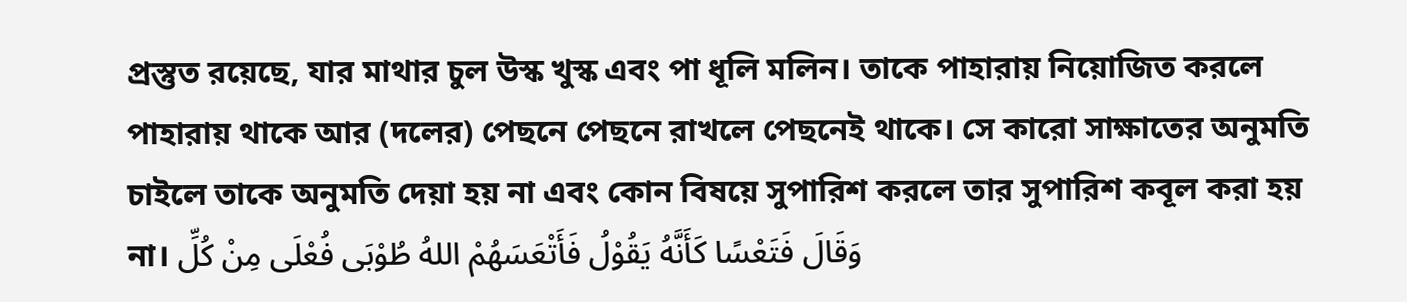প্রস্তুত রয়েছে, যার মাথার চুল উস্ক খুস্ক এবং পা ধূলি মলিন। তাকে পাহারায় নিয়োজিত করলে পাহারায় থাকে আর (দলের) পেছনে পেছনে রাখলে পেছনেই থাকে। সে কারো সাক্ষাতের অনুমতি চাইলে তাকে অনুমতি দেয়া হয় না এবং কোন বিষয়ে সুপারিশ করলে তার সুপারিশ কবূল করা হয় না। وَقَالَ فَتَعْسًا كَأَنَّهُ يَقُوْلُ فَأَتْعَسَهُمْ اللهُ طُوْبَى فُعْلَى مِنْ كُلِّ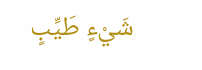شَيْءٍ طَيِّبٍ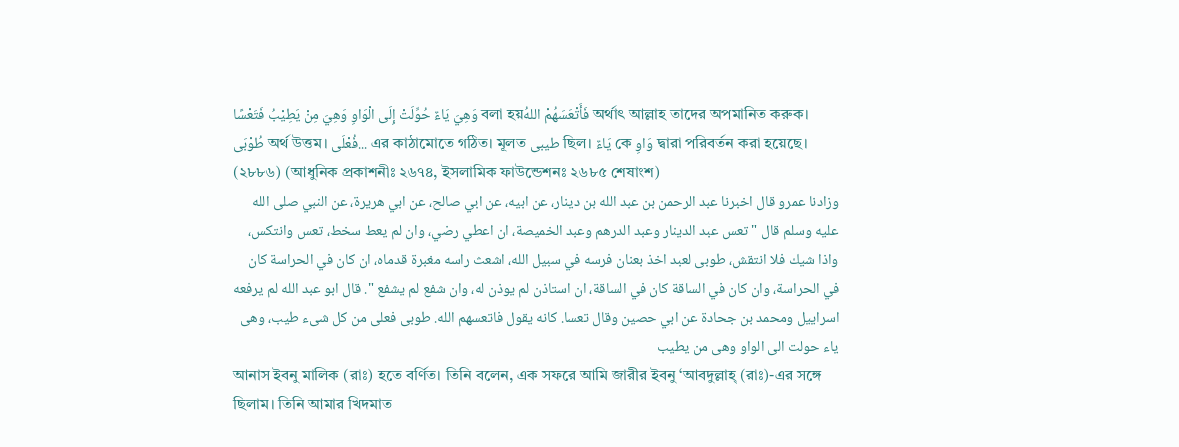وَهِيَ يَاءٌ حُوِّلَتْ إِلَى الْوَاوِ وَهِيَ مِنْ يَطِيْبُ فَتَعْسًا বলা হয়فَأَتْعَسَهُمْ اللهُ অর্থাৎ আল্লাহ তাদের অপমানিত করুক। طُوْبَى অর্থ উত্তম। فُعْلَى... এর কাঠামোতে গঠিত। মূলত طيبى ছিল। يَاءٌ কে وَاوِ দ্বারা পরিবর্তন করা হয়েছে। (২৮৮৬) (আধুনিক প্রকাশনীঃ ২৬৭৪, ইসলামিক ফাউন্ডেশনঃ ২৬৮৫ শেষাংশ)
وزادنا عمرو قال اخبرنا عبد الرحمن بن عبد الله بن دينار، عن ابيه، عن ابي صالح، عن ابي هريرة، عن النبي صلى الله عليه وسلم قال " تعس عبد الدينار وعبد الدرهم وعبد الخميصة، ان اعطي رضي، وان لم يعط سخط، تعس وانتكس، واذا شيك فلا انتقش، طوبى لعبد اخذ بعنان فرسه في سبيل الله، اشعث راسه مغبرة قدماه، ان كان في الحراسة كان في الحراسة، وان كان في الساقة كان في الساقة، ان استاذن لم يوذن له، وان شفع لم يشفع ". قال ابو عبد الله لم يرفعه اسراييل ومحمد بن جحادة عن ابي حصين وقال تعسا. كانه يقول فاتعسهم الله. طوبى فعلى من كل شىء طيب، وهى ياء حولت الى الواو وهى من يطيب
আনাস ইবনু মালিক (রাঃ) হতে বর্ণিত। তিনি বলেন, এক সফরে আমি জারীর ইবনু ‘আবদুল্লাহ্ (রাঃ)-এর সঙ্গে ছিলাম। তিনি আমার খিদমাত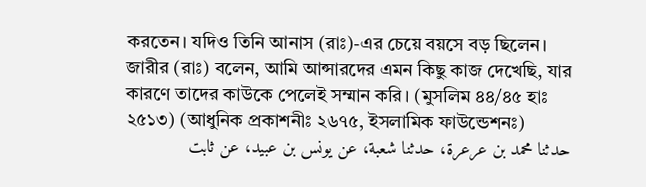করতেন। যদিও তিনি আনাস (রাঃ)-এর চেয়ে বয়সে বড় ছিলেন। জারীর (রাঃ) বলেন, আমি আন্সারদের এমন কিছু কাজ দেখেছি, যার কারণে তাদের কাউকে পেলেই সম্মান করি। (মুসলিম ৪৪/৪৫ হাঃ ২৫১৩) (আধুনিক প্রকাশনীঃ ২৬৭৫, ইসলামিক ফাউন্ডেশনঃ)
حدثنا محمد بن عرعرة، حدثنا شعبة، عن يونس بن عبيد، عن ثابت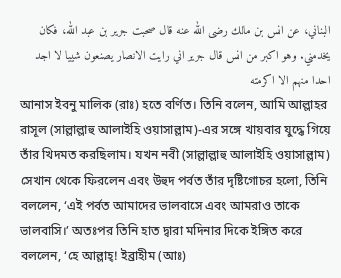البناني، عن انس بن مالك رضى الله عنه قال صحبت جرير بن عبد الله، فكان يخدمني. وهو اكبر من انس قال جرير اني رايت الانصار يصنعون شييا لا اجد احدا منهم الا اكرمته
আনাস ইবনু মালিক (রাঃ) হতে বর্ণিত। তিনি বলেন, আমি আল্লাহর রাসূল (সাল্লাল্লাহু আলাইহি ওয়াসাল্লাম)-এর সঙ্গে খায়বার যুদ্ধে গিয়ে তাঁর খিদমত করছিলাম। যখন নবী (সাল্লাল্লাহু আলাইহি ওয়াসাল্লাম) সেখান থেকে ফিরলেন এবং উহুদ পর্বত তাঁর দৃষ্টিগোচর হলো, তিনি বললেন, ‘এই পর্বত আমাদের ভালবাসে এবং আমরাও তাকে ভালবাসি।’ অতঃপর তিনি হাত দ্বারা মদিনার দিকে ইঙ্গিত করে বললেন, ‘হে আল্লাহ্! ইব্রাহীম (আঃ)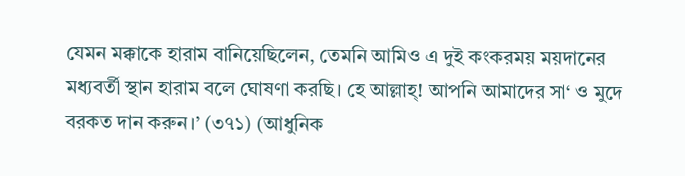যেমন মক্কাকে হারাম বানিয়েছিলেন, তেমনি আমিও এ দুই কংকরময় ময়দানের মধ্যবর্তী স্থান হারাম বলে ঘোষণা করছি। হে আল্লাহ্! আপনি আমাদের সা‘ ও মুদে বরকত দান করুন।’ (৩৭১) (আধুনিক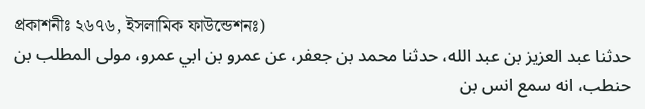প্রকাশনীঃ ২৬৭৬, ইসলামিক ফাউন্ডেশনঃ)
حدثنا عبد العزيز بن عبد الله، حدثنا محمد بن جعفر، عن عمرو بن ابي عمرو، مولى المطلب بن حنطب، انه سمع انس بن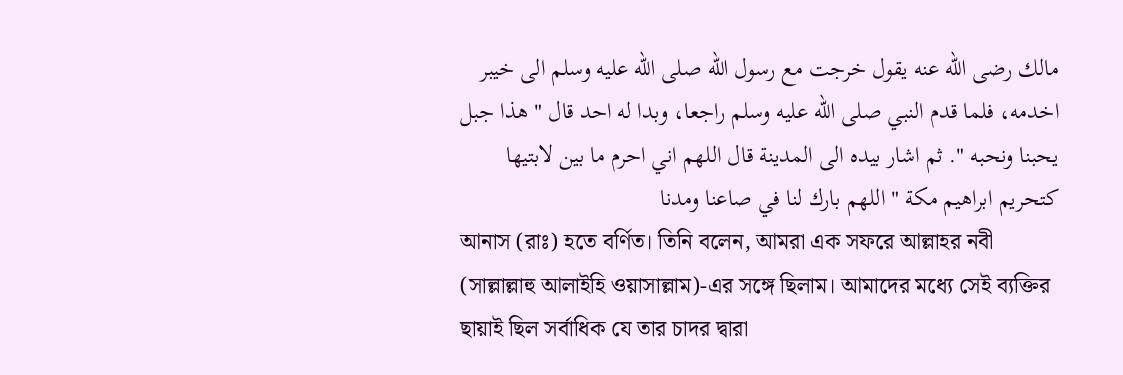مالك رضى الله عنه يقول خرجت مع رسول الله صلى الله عليه وسلم الى خيبر اخدمه، فلما قدم النبي صلى الله عليه وسلم راجعا، وبدا له احد قال " هذا جبل يحبنا ونحبه ". ثم اشار بيده الى المدينة قال اللهم اني احرم ما بين لابتيها كتحريم ابراهيم مكة " اللهم بارك لنا في صاعنا ومدنا
আনাস (রাঃ) হতে বর্ণিত। তিনি বলেন, আমরা এক সফরে আল্লাহর নবী (সাল্লাল্লাহু আলাইহি ওয়াসাল্লাম)-এর সঙ্গে ছিলাম। আমাদের মধ্যে সেই ব্যক্তির ছায়াই ছিল সর্বাধিক যে তার চাদর দ্বারা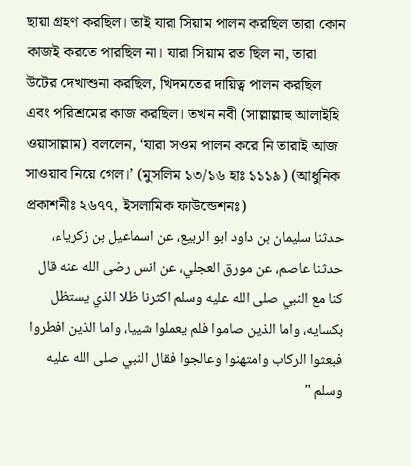ছায়া গ্রহণ করছিল। তাই যারা সিয়াম পালন করছিল তারা কোন কাজই করতে পারছিল না। যারা সিয়াম রত ছিল না, তারা উটের দেখাশুনা করছিল, খিদমতের দায়িত্ব পালন করছিল এবং পরিশ্রমের কাজ করছিল। তখন নবী (সাল্লাল্লাহু আলাইহি ওয়াসাল্লাম) বললেন, ‘যারা সওম পালন করে নি তারাই আজ সাওয়াব নিয়ে গেল।’ (মুসলিম ১৩/১৬ হাঃ ১১১৯) (আধুনিক প্রকাশনীঃ ২৬৭৭, ইসলামিক ফাউন্ডেশনঃ)
حدثنا سليمان بن داود ابو الربيع، عن اسماعيل بن زكرياء، حدثنا عاصم، عن مورق العجلي، عن انس رضى الله عنه قال كنا مع النبي صلى الله عليه وسلم اكثرنا ظلا الذي يستظل بكسايه، واما الذين صاموا فلم يعملوا شييا، واما الذين افطروا فبعثوا الركاب وامتهنوا وعالجوا فقال النبي صلى الله عليه وسلم "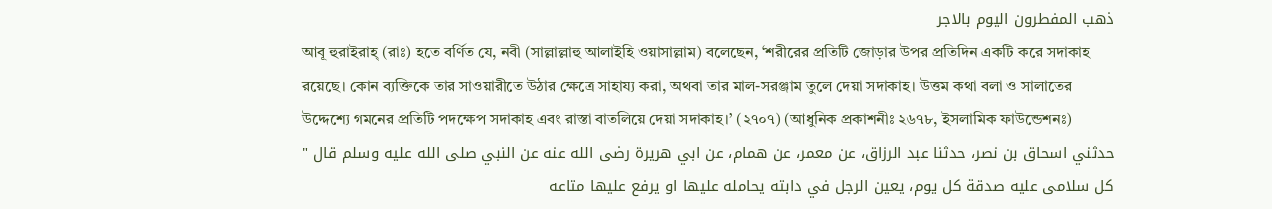ذهب المفطرون اليوم بالاجر
আবূ হুরাইরাহ্ (রাঃ) হতে বর্ণিত যে, নবী (সাল্লাল্লাহু আলাইহি ওয়াসাল্লাম) বলেছেন, ‘শরীরের প্রতিটি জোড়ার উপর প্রতিদিন একটি করে সদাকাহ রয়েছে। কোন ব্যক্তিকে তার সাওয়ারীতে উঠার ক্ষেত্রে সাহায্য করা, অথবা তার মাল-সরঞ্জাম তুলে দেয়া সদাকাহ। উত্তম কথা বলা ও সালাতের উদ্দেশ্যে গমনের প্রতিটি পদক্ষেপ সদাকাহ এবং রাস্তা বাতলিয়ে দেয়া সদাকাহ।’ (২৭০৭) (আধুনিক প্রকাশনীঃ ২৬৭৮, ইসলামিক ফাউন্ডেশনঃ)
حدثني اسحاق بن نصر، حدثنا عبد الرزاق، عن معمر، عن همام، عن ابي هريرة رضى الله عنه عن النبي صلى الله عليه وسلم قال " كل سلامى عليه صدقة كل يوم، يعين الرجل في دابته يحامله عليها او يرفع عليها متاعه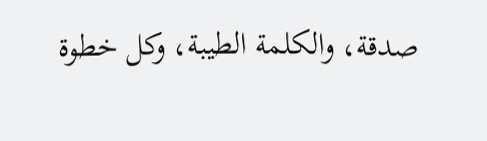صدقة، والكلمة الطيبة، وكل خطوة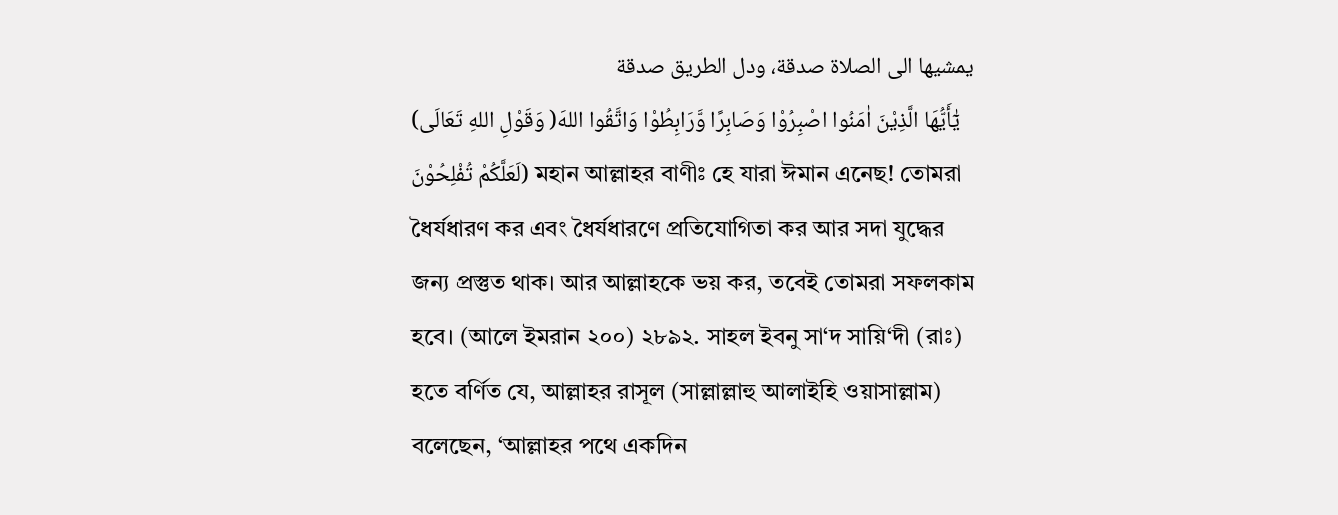يمشيها الى الصلاة صدقة، ودل الطريق صدقة
(وَقَوْلِ اللهِ تَعَالَى )يٰٓأَيُّهَا الَّذِيْنَ اٰمَنُوا اصْبِرُوْا وَصَابِرًا وَّرَابِطُوْا وَاتَّقُوا اللهَ لَعَلَّكُمْ تُفْلِحُوْنَ) মহান আল্লাহর বাণীঃ হে যারা ঈমান এনেছ! তোমরা ধৈর্যধারণ কর এবং ধৈর্যধারণে প্রতিযোগিতা কর আর সদা যুদ্ধের জন্য প্রস্তুত থাক। আর আল্লাহকে ভয় কর, তবেই তোমরা সফলকাম হবে। (আলে ইমরান ২০০) ২৮৯২. সাহল ইবনু সা‘দ সায়ি‘দী (রাঃ) হতে বর্ণিত যে, আল্লাহর রাসূল (সাল্লাল্লাহু আলাইহি ওয়াসাল্লাম) বলেছেন, ‘আল্লাহর পথে একদিন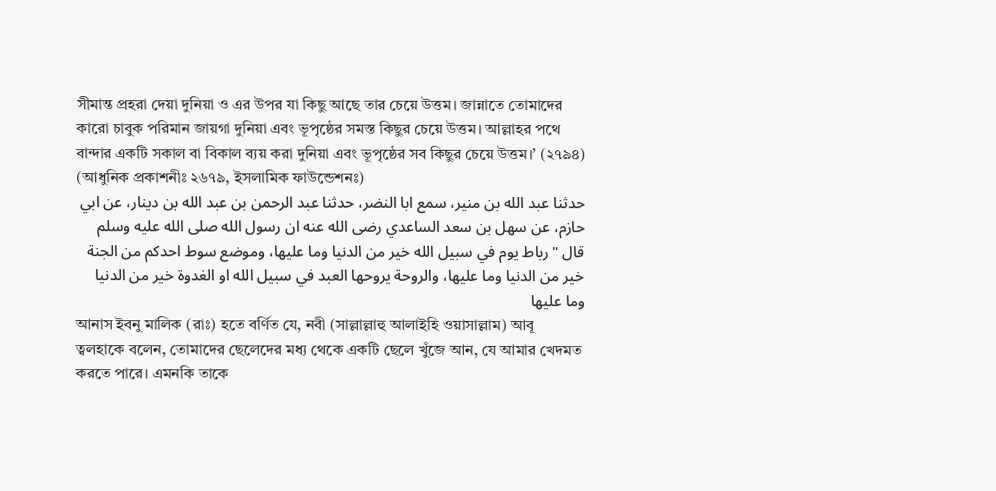সীমান্ত প্রহরা দেয়া দুনিয়া ও এর উপর যা কিছু আছে তার চেয়ে উত্তম। জান্নাতে তোমাদের কারো চাবুক পরিমান জায়গা দুনিয়া এবং ভূপৃষ্ঠের সমস্ত কিছুর চেয়ে উত্তম। আল্লাহর পথে বান্দার একটি সকাল বা বিকাল ব্যয় করা দুনিয়া এবং ভূপৃষ্ঠের সব কিছুর চেয়ে উত্তম।’ (২৭৯৪) (আধুনিক প্রকাশনীঃ ২৬৭৯, ইসলামিক ফাউন্ডেশনঃ)
حدثنا عبد الله بن منير، سمع ابا النضر، حدثنا عبد الرحمن بن عبد الله بن دينار، عن ابي حازم، عن سهل بن سعد الساعدي رضى الله عنه ان رسول الله صلى الله عليه وسلم قال " رباط يوم في سبيل الله خير من الدنيا وما عليها، وموضع سوط احدكم من الجنة خير من الدنيا وما عليها، والروحة يروحها العبد في سبيل الله او الغدوة خير من الدنيا وما عليها
আনাস ইবনু মালিক (রাঃ) হতে বর্ণিত যে, নবী (সাল্লাল্লাহু আলাইহি ওয়াসাল্লাম) আবূ ত্বলহাকে বলেন, তোমাদের ছেলেদের মধ্য থেকে একটি ছেলে খুঁজে আন, যে আমার খেদমত করতে পারে। এমনকি তাকে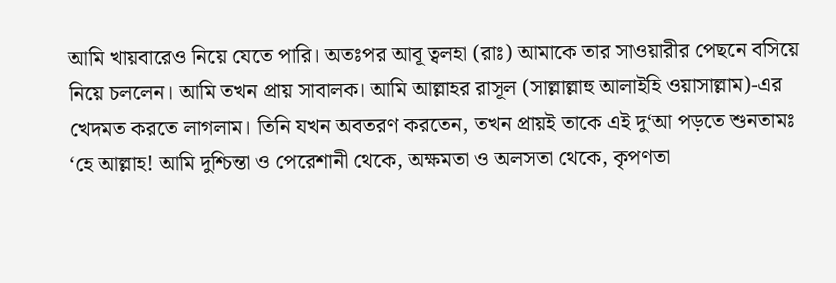আমি খায়বারেও নিয়ে যেতে পারি। অতঃপর আবূ ত্বলহা (রাঃ) আমাকে তার সাওয়ারীর পেছনে বসিয়ে নিয়ে চললেন। আমি তখন প্রায় সাবালক। আমি আল্লাহর রাসূল (সাল্লাল্লাহু আলাইহি ওয়াসাল্লাম)-এর খেদমত করতে লাগলাম। তিনি যখন অবতরণ করতেন, তখন প্রায়ই তাকে এই দু‘আ পড়তে শুনতামঃ ‘হে আল্লাহ! আমি দুশ্চিন্তা ও পেরেশানী থেকে, অক্ষমতা ও অলসতা থেকে, কৃপণতা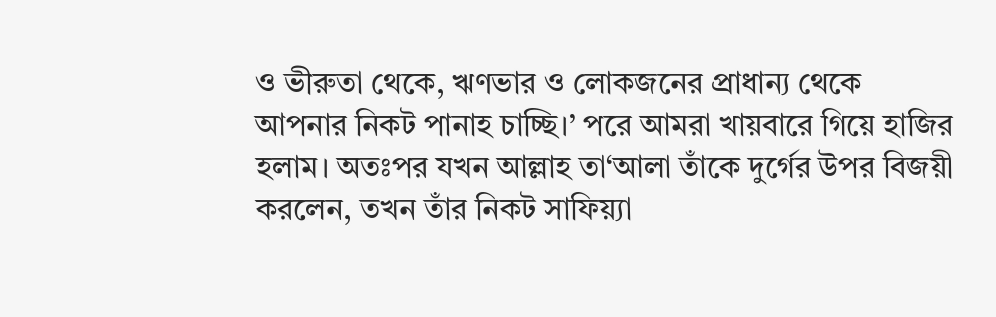ও ভীরুতা থেকে, ঋণভার ও লোকজনের প্রাধান্য থেকে আপনার নিকট পানাহ চাচ্ছি।’ পরে আমরা খায়বারে গিয়ে হাজির হলাম। অতঃপর যখন আল্লাহ তা‘আলা তাঁকে দুর্গের উপর বিজয়ী করলেন, তখন তাঁর নিকট সাফিয়্যা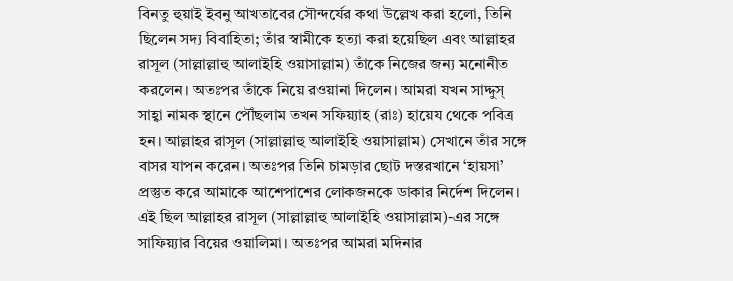বিনতু হুয়াই ইবনু আখতাবের সৌন্দর্যের কথা উল্লেখ করা হলো, তিনি ছিলেন সদ্য বিবাহিতা; তাঁর স্বামীকে হত্যা করা হয়েছিল এবং আল্লাহর রাসূল (সাল্লাল্লাহু আলাইহি ওয়াসাল্লাম) তাঁকে নিজের জন্য মনোনীত করলেন। অতঃপর তাঁকে নিয়ে রওয়ানা দিলেন। আমরা যখন সাদ্দুস্ সাহ্বা নামক স্থানে পৌঁছলাম তখন সফিয়্যাহ (রাঃ) হায়েয থেকে পবিত্র হন। আল্লাহর রাসূল (সাল্লাল্লাহু আলাইহি ওয়াসাল্লাম) সেখানে তাঁর সঙ্গে বাসর যাপন করেন। অতঃপর তিনি চামড়ার ছোট দস্তরখানে ‘হায়সা’ প্রস্তুত করে আমাকে আশেপাশের লোকজনকে ডাকার নির্দেশ দিলেন। এই ছিল আল্লাহর রাসূল (সাল্লাল্লাহু আলাইহি ওয়াসাল্লাম)-এর সঙ্গে সাফিয়্যার বিয়ের ওয়ালিমা। অতঃপর আমরা মদিনার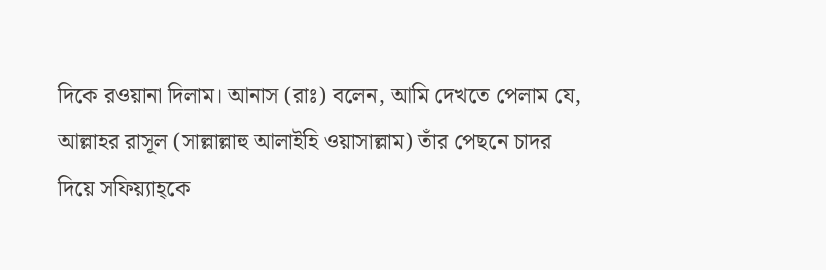দিকে রওয়ানা দিলাম। আনাস (রাঃ) বলেন, আমি দেখতে পেলাম যে, আল্লাহর রাসূল (সাল্লাল্লাহু আলাইহি ওয়াসাল্লাম) তাঁর পেছনে চাদর দিয়ে সফিয়্যাহ্কে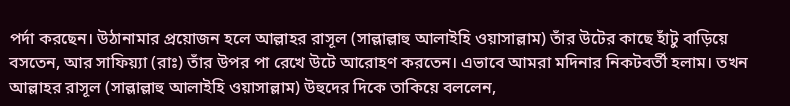পর্দা করছেন। উঠানামার প্রয়োজন হলে আল্লাহর রাসূল (সাল্লাল্লাহু আলাইহি ওয়াসাল্লাম) তাঁর উটের কাছে হাঁটু বাড়িয়ে বসতেন, আর সাফিয়্যা (রাঃ) তাঁর উপর পা রেখে উটে আরোহণ করতেন। এভাবে আমরা মদিনার নিকটবর্তী হলাম। তখন আল্লাহর রাসূল (সাল্লাল্লাহু আলাইহি ওয়াসাল্লাম) উহুদের দিকে তাকিয়ে বললেন,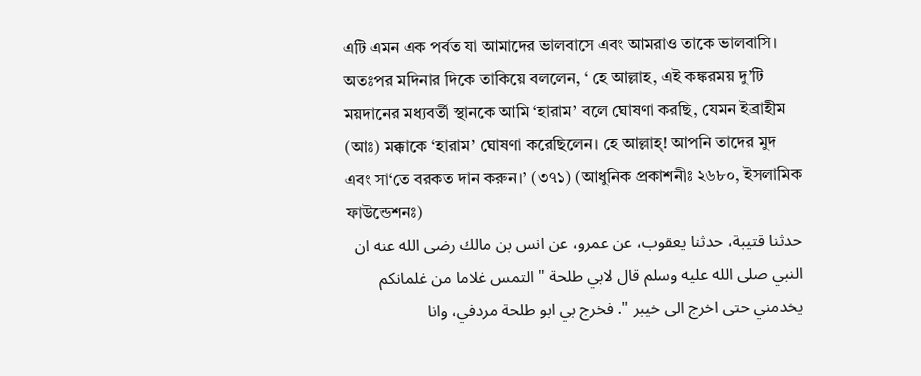এটি এমন এক পর্বত যা আমাদের ভালবাসে এবং আমরাও তাকে ভালবাসি। অতঃপর মদিনার দিকে তাকিয়ে বললেন, ‘ হে আল্লাহ, এই কঙ্করময় দু’টি ময়দানের মধ্যবর্তী স্থানকে আমি ‘হারাম’ বলে ঘোষণা করছি, যেমন ইব্রাহীম (আঃ) মক্কাকে ‘হারাম’ ঘোষণা করেছিলেন। হে আল্লাহ্! আপনি তাদের মুদ এবং সা‘তে বরকত দান করুন।’ (৩৭১) (আধুনিক প্রকাশনীঃ ২৬৮০, ইসলামিক ফাউন্ডেশনঃ)
حدثنا قتيبة، حدثنا يعقوب، عن عمرو، عن انس بن مالك رضى الله عنه ان النبي صلى الله عليه وسلم قال لابي طلحة " التمس غلاما من غلمانكم يخدمني حتى اخرج الى خيبر ". فخرج بي ابو طلحة مردفي، وانا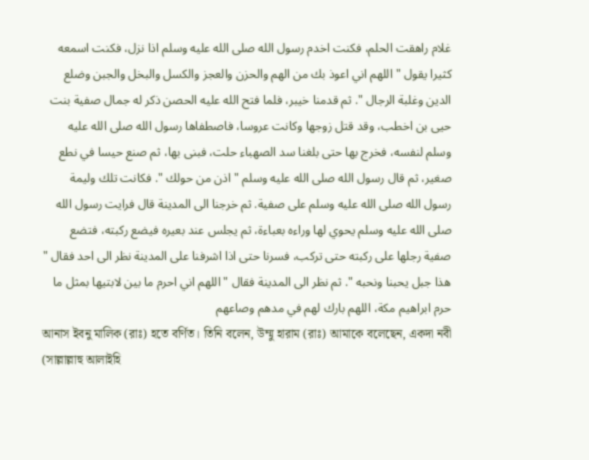غلام راهقت الحلم، فكنت اخدم رسول الله صلى الله عليه وسلم اذا نزل، فكنت اسمعه كثيرا يقول " اللهم اني اعوذ بك من الهم والحزن والعجز والكسل والبخل والجبن وضلع الدين وغلبة الرجال ". ثم قدمنا خيبر، فلما فتح الله عليه الحصن ذكر له جمال صفية بنت حيى بن اخطب، وقد قتل زوجها وكانت عروسا، فاصطفاها رسول الله صلى الله عليه وسلم لنفسه، فخرج بها حتى بلغنا سد الصهباء حلت، فبنى بها، ثم صنع حيسا في نطع صغير، ثم قال رسول الله صلى الله عليه وسلم " اذن من حولك ". فكانت تلك وليمة رسول الله صلى الله عليه وسلم على صفية. ثم خرجنا الى المدينة قال فرايت رسول الله صلى الله عليه وسلم يحوي لها وراءه بعباءة، ثم يجلس عند بعيره فيضع ركبته، فتضع صفية رجلها على ركبته حتى تركب، فسرنا حتى اذا اشرفنا على المدينة نظر الى احد فقال " هذا جبل يحبنا ونحبه ". ثم نظر الى المدينة فقال " اللهم اني احرم ما بين لابتيها بمثل ما حرم ابراهيم مكة، اللهم بارك لهم في مدهم وصاعهم
আনাস ইবনু মালিক (রাঃ) হতে বর্ণিত। তিনি বলেন, উম্মু হারাম (রাঃ) আমাকে বলেছেন, একদা নবী (সাল্লাল্লাহু আলাইহি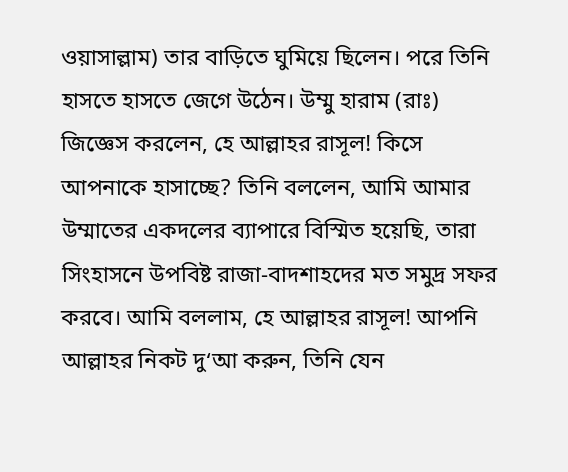ওয়াসাল্লাম) তার বাড়িতে ঘুমিয়ে ছিলেন। পরে তিনি হাসতে হাসতে জেগে উঠেন। উম্মু হারাম (রাঃ) জিজ্ঞেস করলেন, হে আল্লাহর রাসূল! কিসে আপনাকে হাসাচ্ছে? তিনি বললেন, আমি আমার উম্মাতের একদলের ব্যাপারে বিস্মিত হয়েছি, তারা সিংহাসনে উপবিষ্ট রাজা-বাদশাহদের মত সমুদ্র সফর করবে। আমি বললাম, হে আল্লাহর রাসূল! আপনি আল্লাহর নিকট দু‘আ করুন, তিনি যেন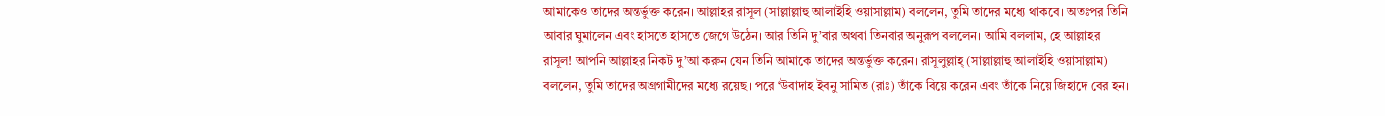আমাকেও তাদের অন্তর্ভুক্ত করেন। আল্লাহর রাসূল (সাল্লাল্লাহু আলাইহি ওয়াসাল্লাম) বললেন, তুমি তাদের মধ্যে থাকবে। অতঃপর তিনি আবার ঘুমালেন এবং হাসতে হাসতে জেগে উঠেন। আর তিনি দু’বার অথবা তিনবার অনুরূপ বললেন। আমি বললাম, হে আল্লাহর রাসূল! আপনি আল্লাহর নিকট দু’আ করুন যেন তিনি আমাকে তাদের অন্তর্ভুক্ত করেন। রাসূলুল্লাহ্ (সাল্লাল্লাহু আলাইহি ওয়াসাল্লাম) বললেন, তুমি তাদের অগ্রগামীদের মধ্যে রয়েছ। পরে ‘উবাদাহ ইবনু সামিত (রাঃ) তাঁকে বিয়ে করেন এবং তাঁকে নিয়ে জিহাদে বের হন।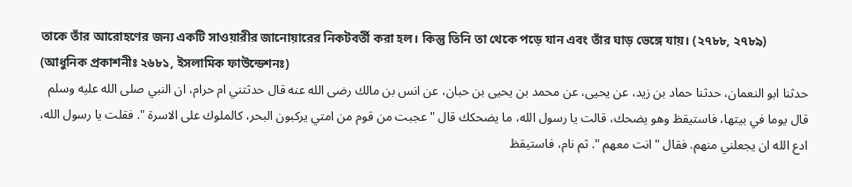তাকে তাঁর আরোহণের জন্য একটি সাওয়ারীর জানোয়ারের নিকটবর্তী করা হল। কিন্তু তিনি তা থেকে পড়ে যান এবং তাঁর ঘাড় ভেঙ্গে যায়। (২৭৮৮, ২৭৮৯) (আধুনিক প্রকাশনীঃ ২৬৮১, ইসলামিক ফাউন্ডেশনঃ)
حدثنا ابو النعمان، حدثنا حماد بن زيد، عن يحيى، عن محمد بن يحيى بن حبان، عن انس بن مالك رضى الله عنه قال حدثتني ام حرام، ان النبي صلى الله عليه وسلم قال يوما في بيتها، فاستيقظ وهو يضحك، قالت يا رسول الله، ما يضحكك قال " عجبت من قوم من امتي يركبون البحر، كالملوك على الاسرة ". فقلت يا رسول الله، ادع الله ان يجعلني منهم. فقال " انت معهم ". ثم نام، فاستيقظ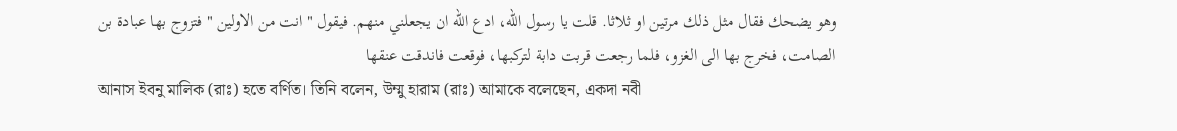وهو يضحك فقال مثل ذلك مرتين او ثلاثا. قلت يا رسول الله، ادع الله ان يجعلني منهم. فيقول " انت من الاولين " فتزوج بها عبادة بن الصامت، فخرج بها الى الغزو، فلما رجعت قربت دابة لتركبها، فوقعت فاندقت عنقها
আনাস ইবনু মালিক (রাঃ) হতে বর্ণিত। তিনি বলেন, উম্মু হারাম (রাঃ) আমাকে বলেছেন, একদা নবী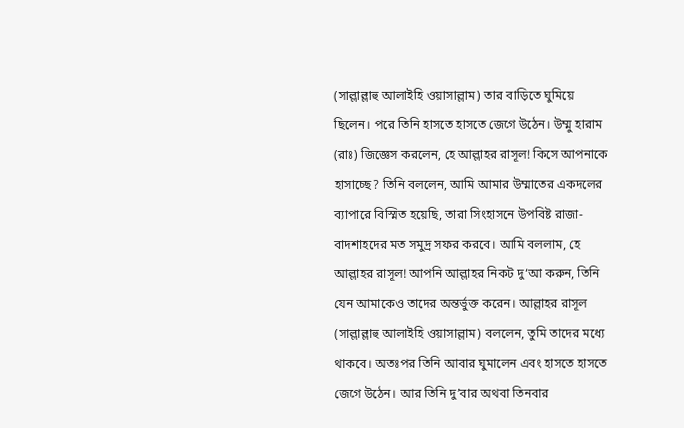(সাল্লাল্লাহু আলাইহি ওয়াসাল্লাম) তার বাড়িতে ঘুমিয়ে ছিলেন। পরে তিনি হাসতে হাসতে জেগে উঠেন। উম্মু হারাম (রাঃ) জিজ্ঞেস করলেন, হে আল্লাহর রাসূল! কিসে আপনাকে হাসাচ্ছে? তিনি বললেন, আমি আমার উম্মাতের একদলের ব্যাপারে বিস্মিত হয়েছি, তারা সিংহাসনে উপবিষ্ট রাজা-বাদশাহদের মত সমুদ্র সফর করবে। আমি বললাম, হে আল্লাহর রাসূল! আপনি আল্লাহর নিকট দু‘আ করুন, তিনি যেন আমাকেও তাদের অন্তর্ভুক্ত করেন। আল্লাহর রাসূল (সাল্লাল্লাহু আলাইহি ওয়াসাল্লাম) বললেন, তুমি তাদের মধ্যে থাকবে। অতঃপর তিনি আবার ঘুমালেন এবং হাসতে হাসতে জেগে উঠেন। আর তিনি দু’বার অথবা তিনবার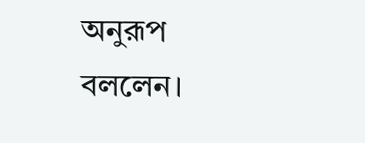অনুরূপ বললেন।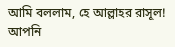আমি বললাম, হে আল্লাহর রাসূল! আপনি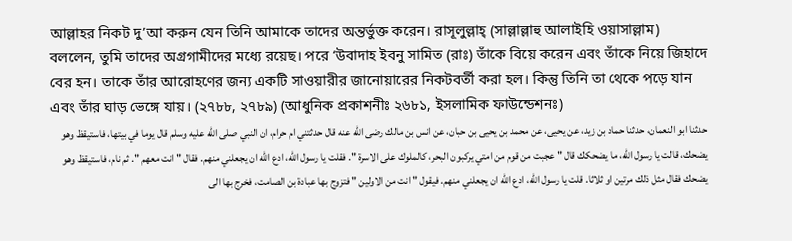আল্লাহর নিকট দু’আ করুন যেন তিনি আমাকে তাদের অন্তর্ভুক্ত করেন। রাসূলুল্লাহ্ (সাল্লাল্লাহু আলাইহি ওয়াসাল্লাম) বললেন, তুমি তাদের অগ্রগামীদের মধ্যে রয়েছ। পরে ‘উবাদাহ ইবনু সামিত (রাঃ) তাঁকে বিয়ে করেন এবং তাঁকে নিয়ে জিহাদে বের হন। তাকে তাঁর আরোহণের জন্য একটি সাওয়ারীর জানোয়ারের নিকটবর্তী করা হল। কিন্তু তিনি তা থেকে পড়ে যান এবং তাঁর ঘাড় ভেঙ্গে যায়। (২৭৮৮, ২৭৮৯) (আধুনিক প্রকাশনীঃ ২৬৮১, ইসলামিক ফাউন্ডেশনঃ)
حدثنا ابو النعمان، حدثنا حماد بن زيد، عن يحيى، عن محمد بن يحيى بن حبان، عن انس بن مالك رضى الله عنه قال حدثتني ام حرام، ان النبي صلى الله عليه وسلم قال يوما في بيتها، فاستيقظ وهو يضحك، قالت يا رسول الله، ما يضحكك قال " عجبت من قوم من امتي يركبون البحر، كالملوك على الاسرة ". فقلت يا رسول الله، ادع الله ان يجعلني منهم. فقال " انت معهم ". ثم نام، فاستيقظ وهو يضحك فقال مثل ذلك مرتين او ثلاثا. قلت يا رسول الله، ادع الله ان يجعلني منهم. فيقول " انت من الاولين " فتزوج بها عبادة بن الصامت، فخرج بها الى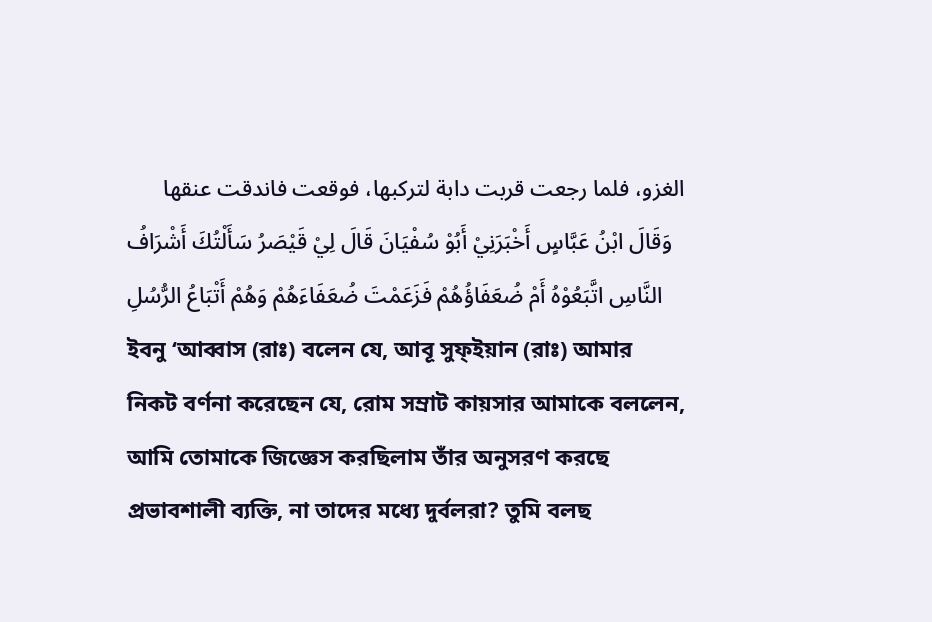الغزو، فلما رجعت قربت دابة لتركبها، فوقعت فاندقت عنقها
وَقَالَ ابْنُ عَبَّاسٍ أَخْبَرَنِيْ أَبُوْ سُفْيَانَ قَالَ لِيْ قَيْصَرُ سَأَلْتُكَ أَشْرَافُ النَّاسِ اتَّبَعُوْهُ أَمْ ضُعَفَاؤُهُمْ فَزَعَمْتَ ضُعَفَاءَهُمْ وَهُمْ أَتْبَاعُ الرُّسُلِ ইবনু ‘আব্বাস (রাঃ) বলেন যে, আবূ সুফ্ইয়ান (রাঃ) আমার নিকট বর্ণনা করেছেন যে, রোম সম্রাট কায়সার আমাকে বললেন, আমি তোমাকে জিজ্ঞেস করছিলাম তাঁর অনুসরণ করছে প্রভাবশালী ব্যক্তি, না তাদের মধ্যে দুর্বলরা? তুমি বলছ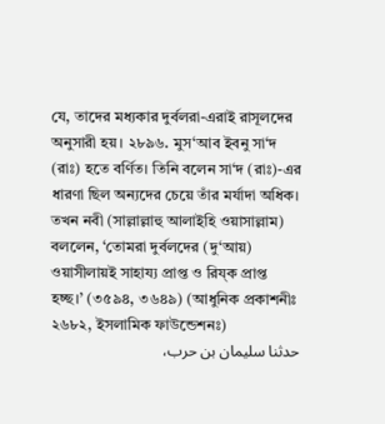যে, তাদের মধ্যকার দুর্বলরা-এরাই রাসূলদের অনুসারী হয়। ২৮৯৬. মুস‘আব ইবনু সা‘দ (রাঃ) হতে বর্ণিত। তিনি বলেন সা‘দ (রাঃ)-এর ধারণা ছিল অন্যদের চেয়ে তাঁর মর্যাদা অধিক। তখন নবী (সাল্লাল্লাহু আলাইহি ওয়াসাল্লাম) বললেন, ‘তোমরা দুর্বলদের (দু‘আয়) ওয়াসীলায়ই সাহায্য প্রাপ্ত ও রিয্ক প্রাপ্ত হচ্ছ।’ (৩৫৯৪, ৩৬৪৯) (আধুনিক প্রকাশনীঃ ২৬৮২, ইসলামিক ফাউন্ডেশনঃ)
حدثنا سليمان بن حرب،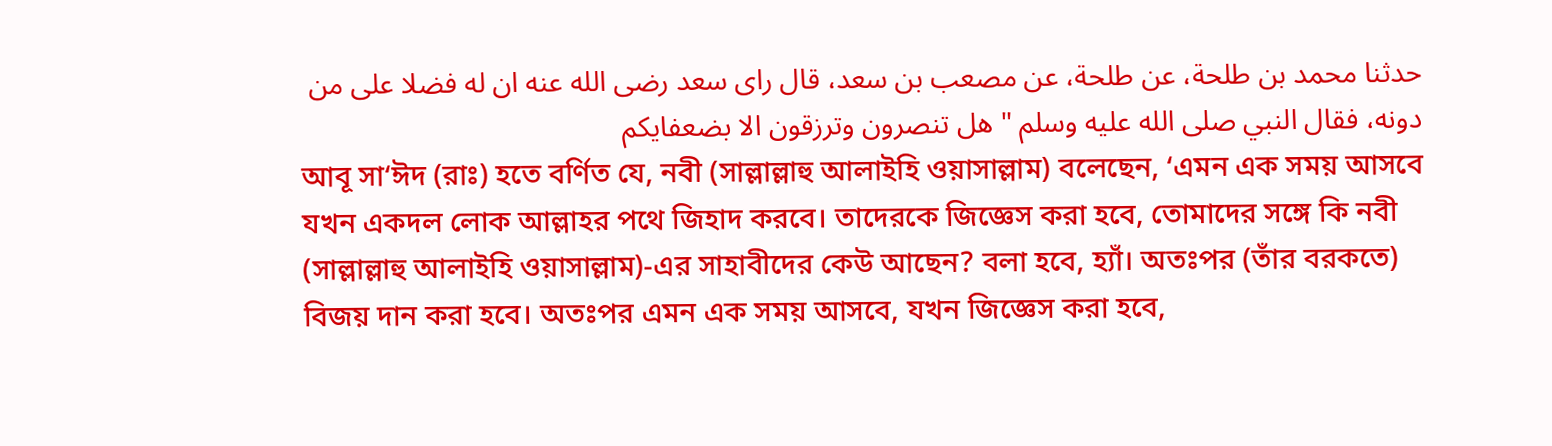حدثنا محمد بن طلحة، عن طلحة، عن مصعب بن سعد، قال راى سعد رضى الله عنه ان له فضلا على من دونه، فقال النبي صلى الله عليه وسلم " هل تنصرون وترزقون الا بضعفايكم
আবূ সা‘ঈদ (রাঃ) হতে বর্ণিত যে, নবী (সাল্লাল্লাহু আলাইহি ওয়াসাল্লাম) বলেছেন, ‘এমন এক সময় আসবে যখন একদল লোক আল্লাহর পথে জিহাদ করবে। তাদেরকে জিজ্ঞেস করা হবে, তোমাদের সঙ্গে কি নবী (সাল্লাল্লাহু আলাইহি ওয়াসাল্লাম)-এর সাহাবীদের কেউ আছেন? বলা হবে, হ্যাঁ। অতঃপর (তাঁর বরকতে) বিজয় দান করা হবে। অতঃপর এমন এক সময় আসবে, যখন জিজ্ঞেস করা হবে,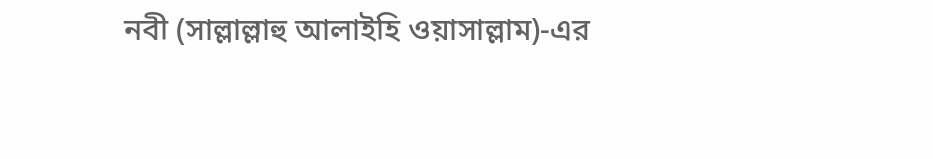নবী (সাল্লাল্লাহু আলাইহি ওয়াসাল্লাম)-এর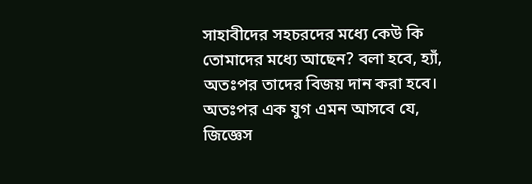সাহাবীদের সহচরদের মধ্যে কেউ কি তোমাদের মধ্যে আছেন? বলা হবে, হ্যাঁ, অতঃপর তাদের বিজয় দান করা হবে। অতঃপর এক যুগ এমন আসবে যে, জিজ্ঞেস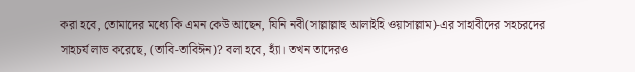করা হবে, তোমাদের মধ্যে কি এমন কেউ আছেন, যিনি নবী(সাল্লাল্লাহু আলাইহি ওয়াসাল্লাম)-এর সাহাবীদের সহচরদের সাহচর্য লাভ করেছে, (তাবি-তাবিঈন)? বলা হবে, হ্যাঁ। তখন তাদেরও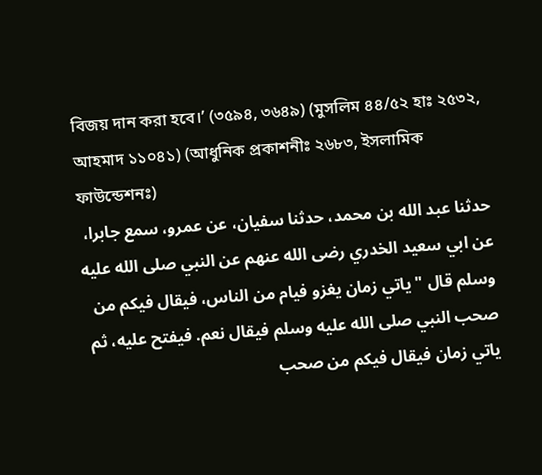বিজয় দান করা হবে।’ (৩৫৯৪, ৩৬৪৯) (মুসলিম ৪৪/৫২ হাঃ ২৫৩২, আহমাদ ১১০৪১) (আধুনিক প্রকাশনীঃ ২৬৮৩, ইসলামিক ফাউন্ডেশনঃ)
حدثنا عبد الله بن محمد، حدثنا سفيان، عن عمرو، سمع جابرا، عن ابي سعيد الخدري رضى الله عنهم عن النبي صلى الله عليه وسلم قال " ياتي زمان يغزو فيام من الناس، فيقال فيكم من صحب النبي صلى الله عليه وسلم فيقال نعم. فيفتح عليه، ثم ياتي زمان فيقال فيكم من صحب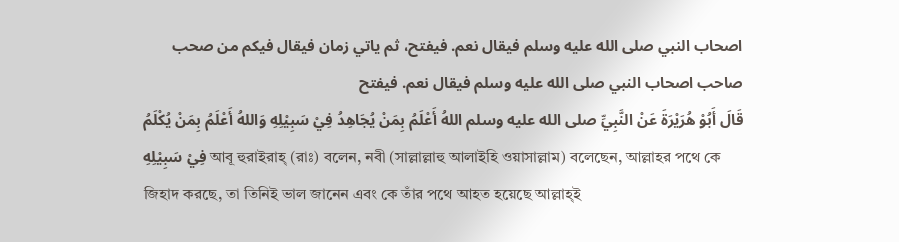اصحاب النبي صلى الله عليه وسلم فيقال نعم. فيفتح، ثم ياتي زمان فيقال فيكم من صحب صاحب اصحاب النبي صلى الله عليه وسلم فيقال نعم. فيفتح
قَالَ أَبُوْ هُرَيْرَةَ عَنْ النَّبِيِّ صلى الله عليه وسلم اللهُ أَعْلَمُ بِمَنْ يُجَاهِدُ فِيْ سَبِيْلِهِ وَاللهُ أَعْلَمُ بِمَنْ يُكْلَمُ فِيْ سَبِيْلِهِ আবূ হুরাইরাহ্ (রাঃ) বলেন, নবী (সাল্লাল্লাহু আলাইহি ওয়াসাল্লাম) বলেছেন, আল্লাহর পথে কে জিহাদ করছে, তা তিনিই ভাল জানেন এবং কে তাঁর পথে আহত হয়েছে আল্লাহ্ই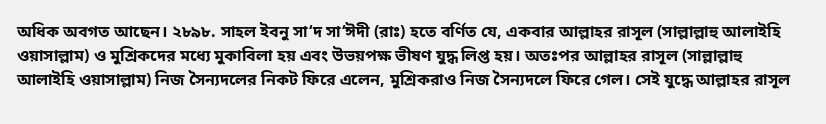অধিক অবগত আছেন। ২৮৯৮. সাহল ইবনু সা‘দ সা‘ঈদী (রাঃ) হতে বর্ণিত যে, একবার আল্লাহর রাসূল (সাল্লাল্লাহু আলাইহি ওয়াসাল্লাম) ও মুশ্রিকদের মধ্যে মুকাবিলা হয় এবং উভয়পক্ষ ভীষণ যুদ্ধ লিপ্ত হয়। অতঃপর আল্লাহর রাসূল (সাল্লাল্লাহু আলাইহি ওয়াসাল্লাম) নিজ সৈন্যদলের নিকট ফিরে এলেন, মুশ্রিকরাও নিজ সৈন্যদলে ফিরে গেল। সেই যুদ্ধে আল্লাহর রাসূল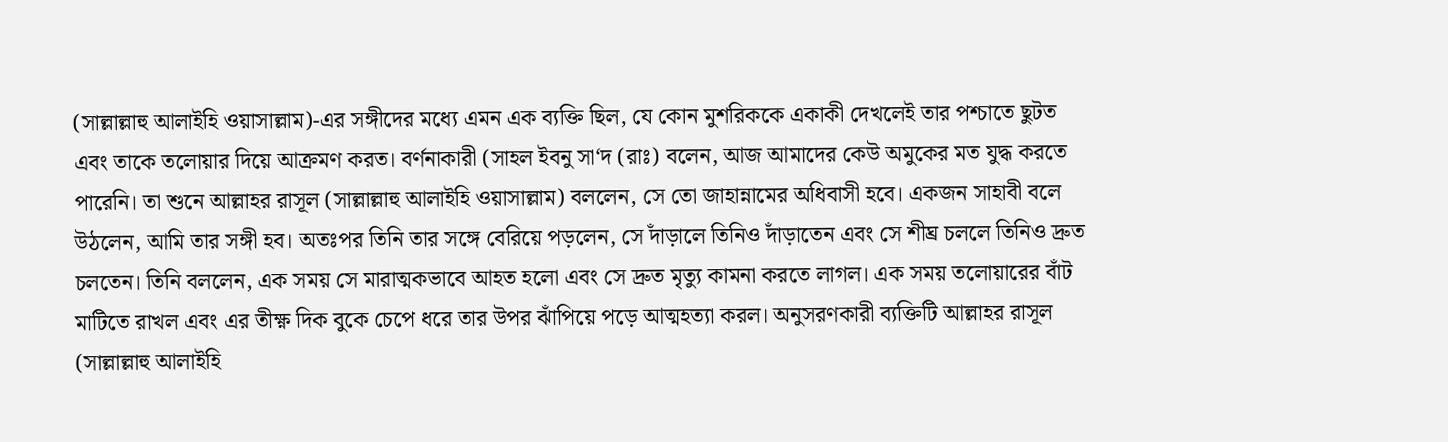(সাল্লাল্লাহু আলাইহি ওয়াসাল্লাম)-এর সঙ্গীদের মধ্যে এমন এক ব্যক্তি ছিল, যে কোন মুশরিককে একাকী দেখলেই তার পশ্চাতে ছুটত এবং তাকে তলোয়ার দিয়ে আক্রমণ করত। বর্ণনাকারী (সাহল ইবনু সা‘দ (রাঃ) বলেন, আজ আমাদের কেউ অমুকের মত যুদ্ধ করতে পারেনি। তা শুনে আল্লাহর রাসূল (সাল্লাল্লাহু আলাইহি ওয়াসাল্লাম) বললেন, সে তো জাহান্নামের অধিবাসী হবে। একজন সাহাবী বলে উঠলেন, আমি তার সঙ্গী হব। অতঃপর তিনি তার সঙ্গে বেরিয়ে পড়লেন, সে দাঁড়ালে তিনিও দাঁড়াতেন এবং সে শীঘ্র চললে তিনিও দ্রুত চলতেন। তিনি বললেন, এক সময় সে মারাত্মকভাবে আহত হলো এবং সে দ্রুত মৃত্যু কামনা করতে লাগল। এক সময় তলোয়ারের বাঁট মাটিতে রাখল এবং এর তীক্ষ্ণ দিক বুকে চেপে ধরে তার উপর ঝাঁপিয়ে পড়ে আত্মহত্যা করল। অনুসরণকারী ব্যক্তিটি আল্লাহর রাসূল (সাল্লাল্লাহু আলাইহি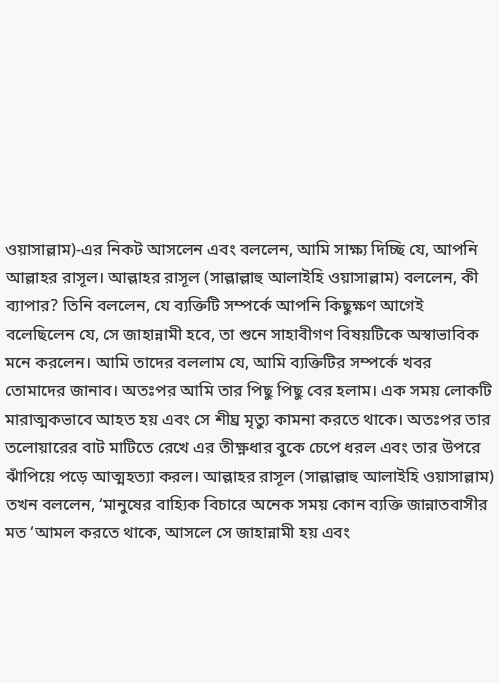ওয়াসাল্লাম)-এর নিকট আসলেন এবং বললেন, আমি সাক্ষ্য দিচ্ছি যে, আপনি আল্লাহর রাসূল। আল্লাহর রাসূল (সাল্লাল্লাহু আলাইহি ওয়াসাল্লাম) বললেন, কী ব্যাপার? তিনি বললেন, যে ব্যক্তিটি সম্পর্কে আপনি কিছুক্ষণ আগেই বলেছিলেন যে, সে জাহান্নামী হবে, তা শুনে সাহাবীগণ বিষয়টিকে অস্বাভাবিক মনে করলেন। আমি তাদের বললাম যে, আমি ব্যক্তিটির সম্পর্কে খবর তোমাদের জানাব। অতঃপর আমি তার পিছু পিছু বের হলাম। এক সময় লোকটি মারাত্মকভাবে আহত হয় এবং সে শীঘ্র মৃত্যু কামনা করতে থাকে। অতঃপর তার তলোয়ারের বাট মাটিতে রেখে এর তীক্ষ্ণধার বুকে চেপে ধরল এবং তার উপরে ঝাঁপিয়ে পড়ে আত্মহত্যা করল। আল্লাহর রাসূল (সাল্লাল্লাহু আলাইহি ওয়াসাল্লাম) তখন বললেন, ‘মানুষের বাহ্যিক বিচারে অনেক সময় কোন ব্যক্তি জান্নাতবাসীর মত ‘আমল করতে থাকে, আসলে সে জাহান্নামী হয় এবং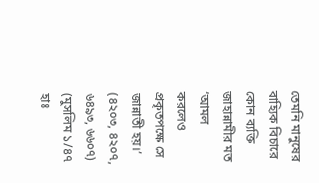তেমনি মানুষের বাহ্যিক বিচারে কোন ব্যক্তি জাহান্নামীর মত ‘আমল করলেও প্রকৃতপক্ষে সে জান্নাতী হয়।’ (৪২০৩, ৪২০৭, ৬৪৯৩, ৬৬০৭) (মুসলিম ১/৪৭ হাঃ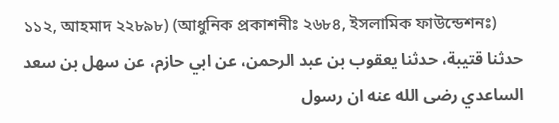১১২, আহমাদ ২২৮৯৮) (আধুনিক প্রকাশনীঃ ২৬৮৪, ইসলামিক ফাউন্ডেশনঃ)
حدثنا قتيبة، حدثنا يعقوب بن عبد الرحمن، عن ابي حازم، عن سهل بن سعد الساعدي رضى الله عنه ان رسول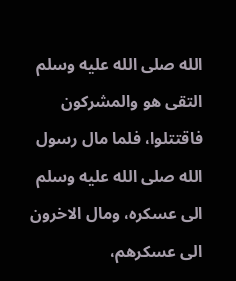الله صلى الله عليه وسلم التقى هو والمشركون فاقتتلوا، فلما مال رسول الله صلى الله عليه وسلم الى عسكره، ومال الاخرون الى عسكرهم،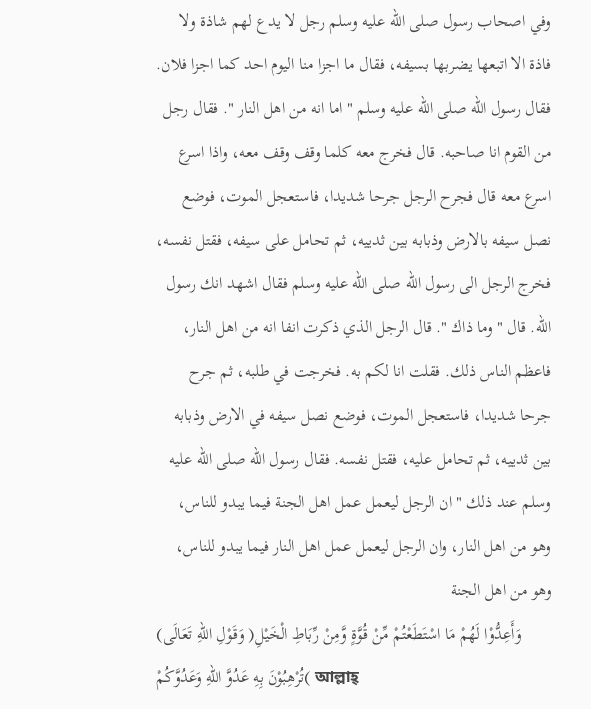وفي اصحاب رسول صلى الله عليه وسلم رجل لا يدع لهم شاذة ولا فاذة الا اتبعها يضربها بسيفه، فقال ما اجزا منا اليوم احد كما اجزا فلان. فقال رسول الله صلى الله عليه وسلم " اما انه من اهل النار ". فقال رجل من القوم انا صاحبه. قال فخرج معه كلما وقف وقف معه، واذا اسرع اسرع معه قال فجرح الرجل جرحا شديدا، فاستعجل الموت، فوضع نصل سيفه بالارض وذبابه بين ثدييه، ثم تحامل على سيفه، فقتل نفسه، فخرج الرجل الى رسول الله صلى الله عليه وسلم فقال اشهد انك رسول الله. قال " وما ذاك ". قال الرجل الذي ذكرت انفا انه من اهل النار، فاعظم الناس ذلك. فقلت انا لكم به. فخرجت في طلبه، ثم جرح جرحا شديدا، فاستعجل الموت، فوضع نصل سيفه في الارض وذبابه بين ثدييه، ثم تحامل عليه، فقتل نفسه. فقال رسول الله صلى الله عليه وسلم عند ذلك " ان الرجل ليعمل عمل اهل الجنة فيما يبدو للناس، وهو من اهل النار، وان الرجل ليعمل عمل اهل النار فيما يبدو للناس، وهو من اهل الجنة
(وَقَوْلِ اللهِ تَعَالَى )وَأَعِدُّوْا لَهُمْ مَا اسْتَطَعْتُمْ مِّنْ قُوَّةٍ وَّمِنْ رِّبَاطِ الْخَيْلِ تُرْهِبُوْنَ بِهِ عَدُوَّ اللهِ وَعَدُوَّكُمْ( আল্লাহ্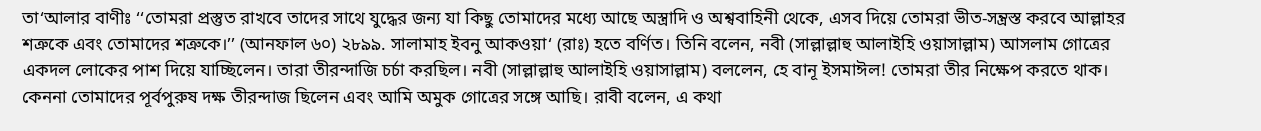তা‘আলার বাণীঃ ‘‘তোমরা প্রস্তুত রাখবে তাদের সাথে যুদ্ধের জন্য যা কিছু তোমাদের মধ্যে আছে অস্ত্রাদি ও অশ্ববাহিনী থেকে, এসব দিয়ে তোমরা ভীত-সন্ত্রস্ত করবে আল্লাহর শত্রুকে এবং তোমাদের শত্রুকে।’’ (আনফাল ৬০) ২৮৯৯. সালামাহ ইবনু আকওয়া‘ (রাঃ) হতে বর্ণিত। তিনি বলেন, নবী (সাল্লাল্লাহু আলাইহি ওয়াসাল্লাম) আসলাম গোত্রের একদল লোকের পাশ দিয়ে যাচ্ছিলেন। তারা তীরন্দাজি চর্চা করছিল। নবী (সাল্লাল্লাহু আলাইহি ওয়াসাল্লাম) বললেন, হে বানূ ইসমাঈল! তোমরা তীর নিক্ষেপ করতে থাক। কেননা তোমাদের পূর্বপুরুষ দক্ষ তীরন্দাজ ছিলেন এবং আমি অমুক গোত্রের সঙ্গে আছি। রাবী বলেন, এ কথা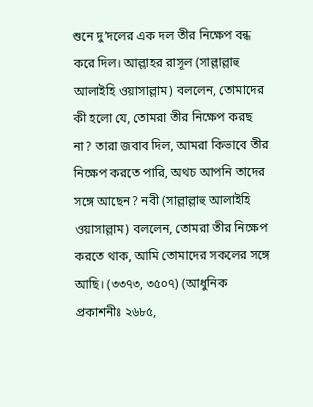শুনে দু’দলের এক দল তীর নিক্ষেপ বন্ধ করে দিল। আল্লাহর রাসূল (সাল্লাল্লাহু আলাইহি ওয়াসাল্লাম) বললেন, তোমাদের কী হলো যে, তোমরা তীর নিক্ষেপ করছ না? তারা জবাব দিল, আমরা কিভাবে তীর নিক্ষেপ করতে পারি, অথচ আপনি তাদের সঙ্গে আছেন? নবী (সাল্লাল্লাহু আলাইহি ওয়াসাল্লাম) বললেন, তোমরা তীর নিক্ষেপ করতে থাক, আমি তোমাদের সকলের সঙ্গে আছি। (৩৩৭৩, ৩৫০৭) (আধুনিক প্রকাশনীঃ ২৬৮৫,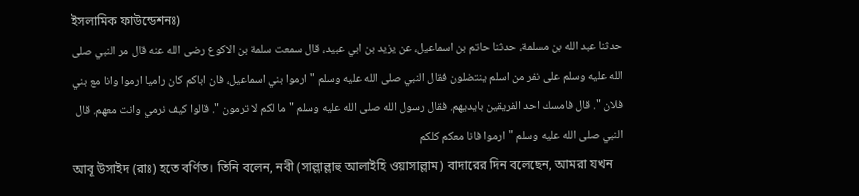ইসলামিক ফাউন্ডেশনঃ)
حدثنا عبد الله بن مسلمة، حدثنا حاتم بن اسماعيل، عن يزيد بن ابي عبيد، قال سمعت سلمة بن الاكوع رضى الله عنه قال مر النبي صلى الله عليه وسلم على نفر من اسلم ينتضلون فقال النبي صلى الله عليه وسلم " ارموا بني اسماعيل، فان اباكم كان راميا ارموا وانا مع بني فلان ". قال فامسك احد الفريقين بايديهم. فقال رسول الله صلى الله عليه وسلم " ما لكم لا ترمون ". قالوا كيف نرمي وانت معهم. قال النبي صلى الله عليه وسلم " ارموا فانا معكم كلكم
আবূ উসাইদ (রাঃ) হতে বর্ণিত। তিনি বলেন, নবী (সাল্লাল্লাহু আলাইহি ওয়াসাল্লাম) বাদারের দিন বলেছেন, আমরা যখন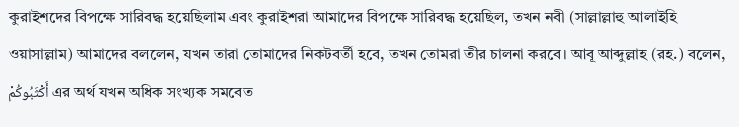কুরাইশদের বিপক্ষে সারিবদ্ধ হয়েছিলাম এবং কুরাইশরা আমাদের বিপক্ষে সারিবদ্ধ হয়েছিল, তখন নবী (সাল্লাল্লাহু আলাইহি ওয়াসাল্লাম) আমাদের বললেন, যখন তারা তোমাদের নিকটবর্তী হবে, তখন তোমরা তীর চালনা করবে। আবূ আব্দুল্লাহ (রহ.) বলেন, أَكْثَبُوكُمْ এর অর্থ যখন অধিক সংখ্যক সমবেত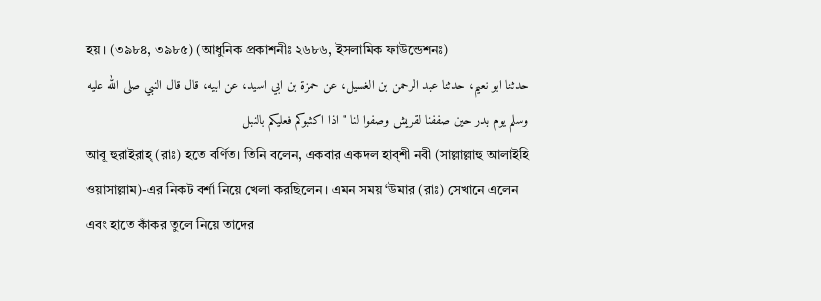হয়। (৩৯৮৪, ৩৯৮৫) (আধুনিক প্রকাশনীঃ ২৬৮৬, ইসলামিক ফাউন্ডেশনঃ)
حدثنا ابو نعيم، حدثنا عبد الرحمن بن الغسيل، عن حمزة بن ابي اسيد، عن ابيه، قال قال النبي صلى الله عليه وسلم يوم بدر حين صففنا لقريش وصفوا لنا " اذا اكثبوكم فعليكم بالنبل
আবূ হুরাইরাহ্ (রাঃ) হতে বর্ণিত। তিনি বলেন, একবার একদল হাব্শী নবী (সাল্লাল্লাহু আলাইহি ওয়াসাল্লাম)-এর নিকট বর্শা নিয়ে খেলা করছিলেন। এমন সময় ‘উমার (রাঃ) সেখানে এলেন এবং হাতে কাঁকর তুলে নিয়ে তাদের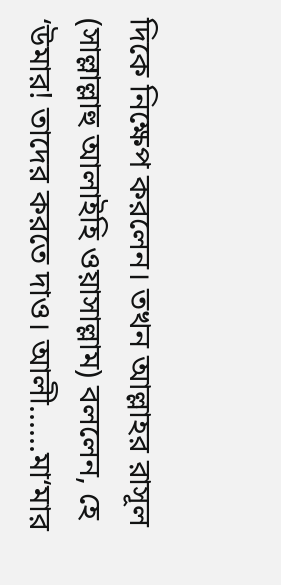দিকে নিক্ষেপ করলেন। তখন আল্লাহর রাসূল (সাল্লাল্লাহু আলাইহি ওয়াসাল্লাম) বললেন, হে ‘উমার! তাদের করতে দাও। আলী......মা‘মার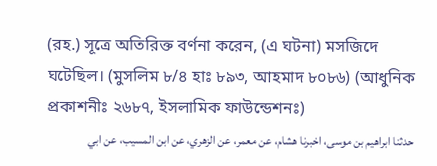(রহ.) সূত্রে অতিরিক্ত বর্ণনা করেন, (এ ঘটনা) মসজিদে ঘটেছিল। (মুসলিম ৮/৪ হাঃ ৮৯৩, আহমাদ ৮০৮৬) (আধুনিক প্রকাশনীঃ ২৬৮৭, ইসলামিক ফাউন্ডেশনঃ)
حدثنا ابراهيم بن موسى، اخبرنا هشام، عن معمر، عن الزهري، عن ابن المسيب، عن ابي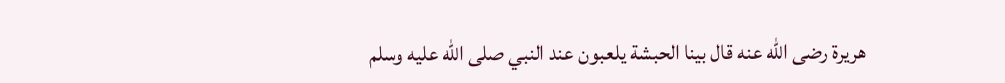هريرة رضى الله عنه قال بينا الحبشة يلعبون عند النبي صلى الله عليه وسلم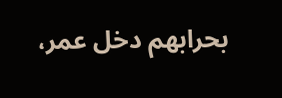بحرابهم دخل عمر،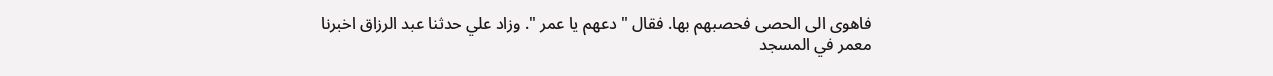فاهوى الى الحصى فحصبهم بها. فقال " دعهم يا عمر ". وزاد علي حدثنا عبد الرزاق اخبرنا معمر في المسجد